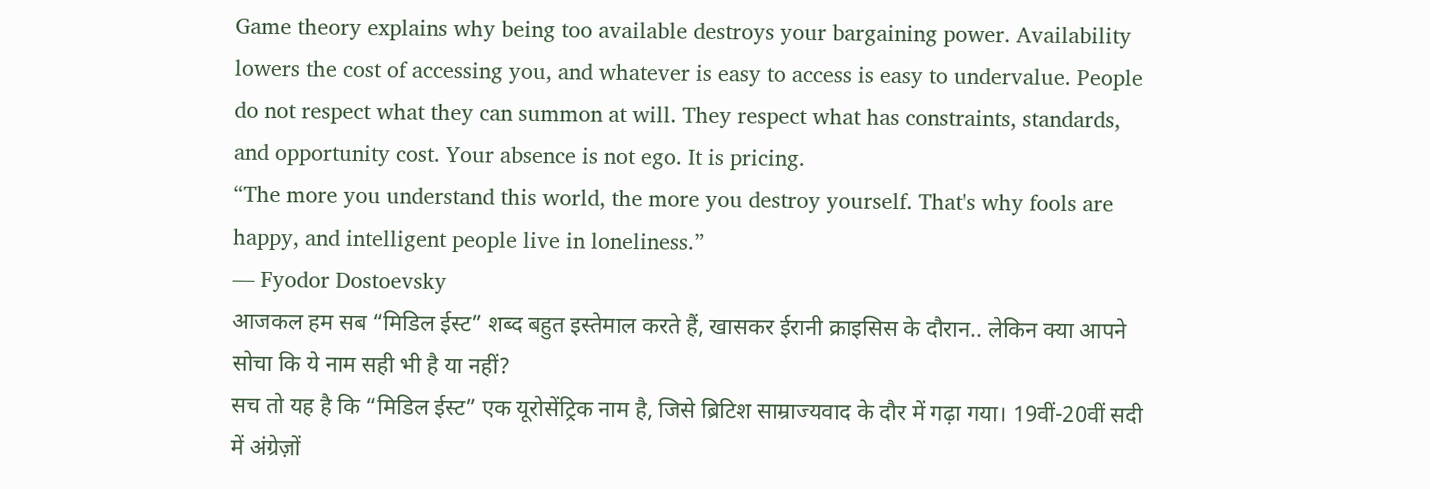Game theory explains why being too available destroys your bargaining power. Availability lowers the cost of accessing you, and whatever is easy to access is easy to undervalue. People do not respect what they can summon at will. They respect what has constraints, standards, and opportunity cost. Your absence is not ego. It is pricing.
“The more you understand this world, the more you destroy yourself. That's why fools are happy, and intelligent people live in loneliness.”
— Fyodor Dostoevsky
आजकल हम सब “मिडिल ईस्ट” शब्द बहुत इस्तेमाल करते हैं, खासकर ईरानी क्राइसिस के दौरान.. लेकिन क्या आपने सोचा कि ये नाम सही भी है या नहीं?
सच तो यह है कि “मिडिल ईस्ट” एक यूरोसेंट्रिक नाम है, जिसे ब्रिटिश साम्राज्यवाद के दौर में गढ़ा गया। 19वीं-20वीं सदी में अंग्रेज़ों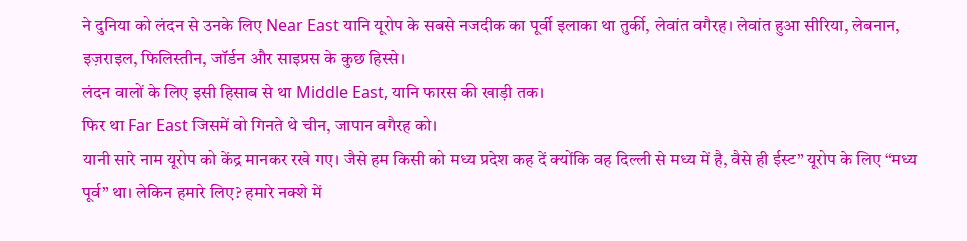ने दुनिया को लंदन से उनके लिए Near East यानि यूरोप के सबसे नजदीक का पूर्वी इलाका था तुर्की, लेवांत वगैरह। लेवांत हुआ सीरिया, लेबनान, इज़राइल, फिलिस्तीन, जॉर्डन और साइप्रस के कुछ हिस्से।
लंदन वालों के लिए इसी हिसाब से था Middle East, यानि फारस की खाड़ी तक।
फिर था Far East जिसमें वो गिनते थे चीन, जापान वगैरह को।
यानी सारे नाम यूरोप को केंद्र मानकर रखे गए। जैसे हम किसी को मध्य प्रदेश कह दें क्योंकि वह दिल्ली से मध्य में है, वैसे ही ईस्ट” यूरोप के लिए “मध्य पूर्व” था। लेकिन हमारे लिए? हमारे नक्शे में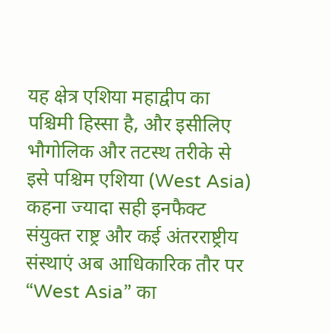यह क्षेत्र एशिया महाद्वीप का पश्चिमी हिस्सा है, और इसीलिए भौगोलिक और तटस्थ तरीके से इसे पश्चिम एशिया (West Asia) कहना ज्यादा सही इनफैक्ट संयुक्त राष्ट्र और कई अंतरराष्ट्रीय संस्थाएं अब आधिकारिक तौर पर “West Asia” का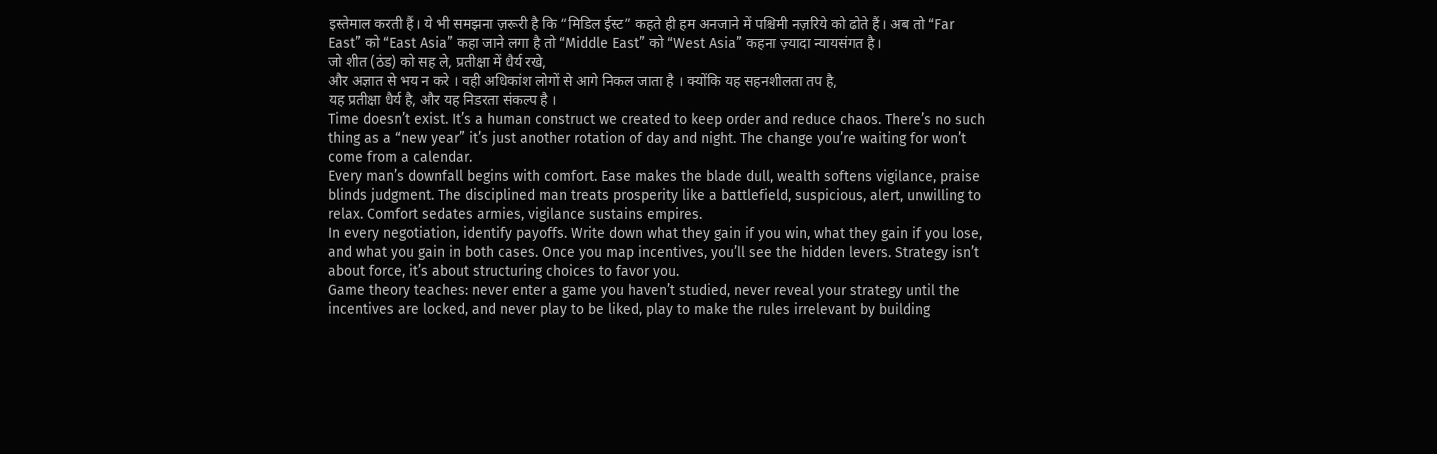इस्तेमाल करती हैं। ये भी समझना ज़रूरी है कि “मिडिल ईस्ट” कहते ही हम अनजाने में पश्चिमी नज़रिये को ढोते हैं। अब तो “Far East” को “East Asia” कहा जाने लगा है तो “Middle East” को “West Asia” कहना ज़्यादा न्यायसंगत है।
जो शीत (ठंड) को सह ले, प्रतीक्षा में धैर्य रखे,
और अज्ञात से भय न करे । वही अधिकांश लोगों से आगे निकल जाता है । क्योंकि यह सहनशीलता तप है,
यह प्रतीक्षा धैर्य है, और यह निडरता संकल्प है ।
Time doesn’t exist. It’s a human construct we created to keep order and reduce chaos. There’s no such thing as a “new year” it’s just another rotation of day and night. The change you’re waiting for won’t come from a calendar.
Every man’s downfall begins with comfort. Ease makes the blade dull, wealth softens vigilance, praise blinds judgment. The disciplined man treats prosperity like a battlefield, suspicious, alert, unwilling to relax. Comfort sedates armies, vigilance sustains empires.
In every negotiation, identify payoffs. Write down what they gain if you win, what they gain if you lose, and what you gain in both cases. Once you map incentives, you’ll see the hidden levers. Strategy isn’t about force, it’s about structuring choices to favor you.
Game theory teaches: never enter a game you haven’t studied, never reveal your strategy until the incentives are locked, and never play to be liked, play to make the rules irrelevant by building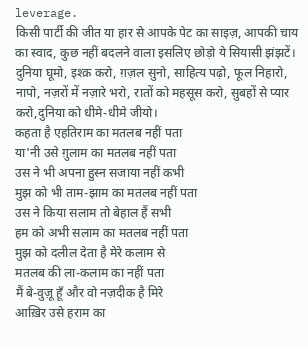leverage.
किसी पार्टी की जीत या हार से आपके पेट का साइज़, आपकी चाय का स्वाद, कुछ नहीं बदलने वाला इसलिए छोड़ो ये सियासी झंझटें। दुनिया घूमो, इश्क़ करो, ग़ज़ल सुनो, साहित्य पढ़ो, फूल निहारो, नापो, नज़रों में नज़ारे भरो, रातों को महसूस करो, सुबहों से प्यार करो,दुनिया को धीमे-धीमे जीयो।
कहता है एहतिराम का मतलब नहीं पता
या'नी उसे ग़ुलाम का मतलब नहीं पता
उस ने भी अपना हुस्न सजाया नहीं कभी
मुझ को भी ताम-झाम का मतलब नहीं पता
उस ने किया सलाम तो बेहाल हैं सभी
हम को अभी सलाम का मतलब नहीं पता
मुझ को दलील देता है मेरे कलाम से
मतलब की ला-कलाम का नहीं पता
मैं बे-वुज़ू हूँ और वो नज़दीक है मिरे
आख़िर उसे हराम का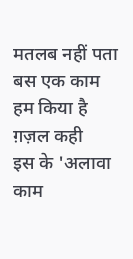मतलब नहीं पता
बस एक काम हम किया है ग़ज़ल कही
इस के 'अलावा काम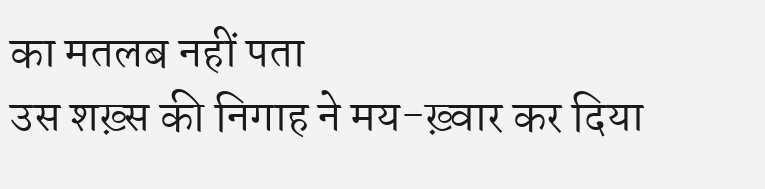का मतलब नहीं पता
उस शख़्स की निगाह ने मय-ख़्वार कर दिया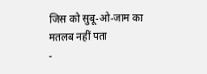जिस को सुबू-ओ-जाम का मतलब नहीं पता
-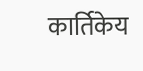कार्तिकेय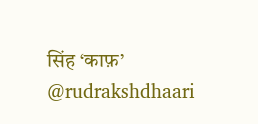सिंह ‘काफ़’ @rudrakshdhaari